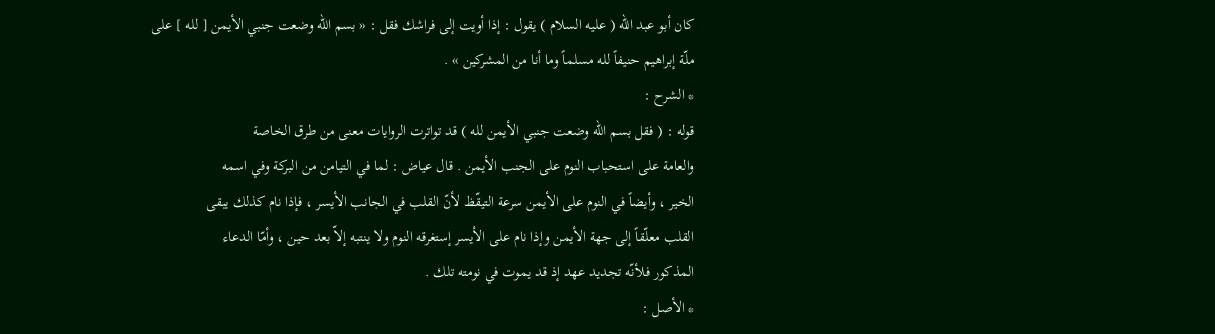كان أبو عبد الله ( عليه السلام ) يقول : إذا أويت إلى فراشك فقل : « بسم الله وضعت جنبي الأيمن [ لله ] على
ملّة إبراهيم حنيفاً لله مسلماً وما أنا من المشركين » .
* الشرح :
قوله : ( فقل بسم الله وضعت جنبي الأيمن لله ) قد تواترت الروايات معنى من طرق الخاصة
والعامة على استحباب النوم على الجنب الأيمن . قال عياض : لما في التيامن من البركة وفي اسمه
الخير ، وأيضاً في النوم على الأيمن سرعة التيقّظ لأنّ القلب في الجانب الأيسر ، فإذا نام كذلك يبقى
القلب معلّقاً إلى جهة الأيمن وإذا نام على الأيسر إستغرقه النوم ولا ينتبه إلاّ بعد حين ، وأمّا الدعاء
المذكور فلأنّه تجديد عهد إذ قد يموت في نومته تلك .
* الأصل :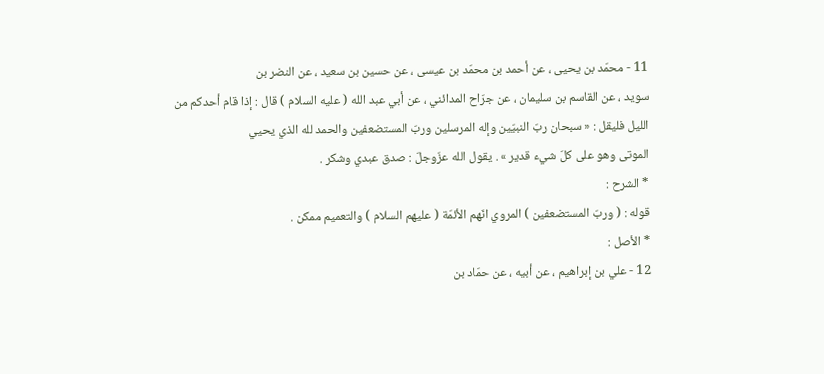11 - محمّد بن يحيى ، عن أحمد بن محمّد بن عيسى ، عن حسين بن سعيد ، عن النضر بن
سويد ، عن القاسم بن سليمان ، عن جرّاح المدائني ، عن أبي عبد الله ( عليه السلام ) قال : إذا قام أحدكم من
الليل فليقل : « سبحان ربّ النبيّين وإله المرسلين وربّ المستضعفين والحمد لله الذي يحيي
الموتى وهو على كلّ شيء قدير » . يقول الله عزّوجلّ : صدق عبدي وشكر .
* الشرح :
قوله : ( وربّ المستضعفين ) المروي انّهم الأئمّة ( عليهم السلام ) والتعميم ممكن .
* الأصل :
12 - علي بن إبراهيم ، عن أبيه ، عن حمّاد بن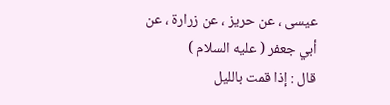عيسى ، عن حريز ، عن زرارة ، عن أبي جعفر ( عليه السلام )
قال : إذا قمت بالليل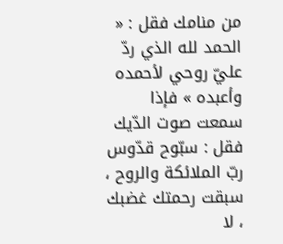من منامك فقل : « الحمد لله الذي ردّ عليّ روحي لأحمده وأعبده » فإذا
سمعت صوت الدّيك فقل : سبّوح قدّوس ربّ الملائكة والروح ، سبقت رحمتك غضبك ، لا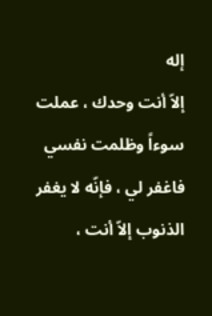إله
إلاّ أنت وحدك ، عملت سوءاً وظلمت نفسي فاغفر لي ، فإنّه لا يغفر الذنوب إلاّ أنت ،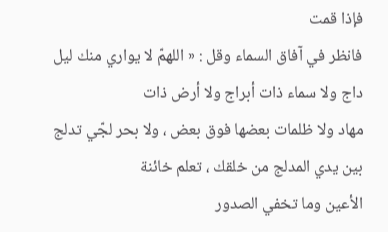فإذا قمت
فانظر في آفاق السماء وقل : « اللهمّ لا يواري منك ليل داج ولا سماء ذات أبراج ولا أرض ذات
مهاد ولا ظلمات بعضها فوق بعض ، ولا بحر لجّي تدلج بين يدي المدلج من خلقك ، تعلم خائنة
الأعين وما تخفي الصدور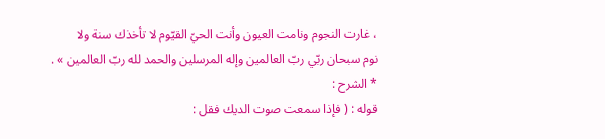، غارت النجوم ونامت العيون وأنت الحيّ القيّوم لا تأخذك سنة ولا
نوم سبحان ربّي ربّ العالمين وإله المرسلين والحمد لله ربّ العالمين » .
* الشرح :
قوله : ( فإذا سمعت صوت الديك فقل :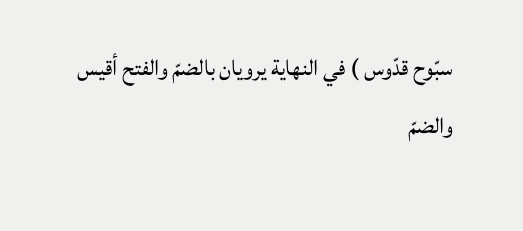سبّوح قدّوس ) في النهاية يرويان بالضمّ والفتح أقيس
والضمّ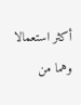أكثر استعمالا وهما من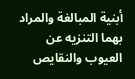أبنية المبالغة والمراد بهما التنزيه عن العيوب والنقايص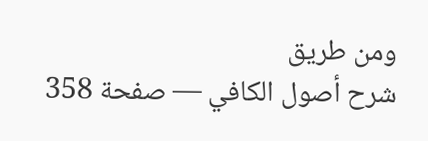ومن طريق
شرح أصول الكافي — صفحة 358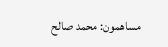مساهمون: محمد صالح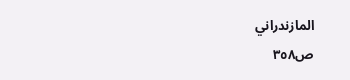المازندراني
ص٣٥٨